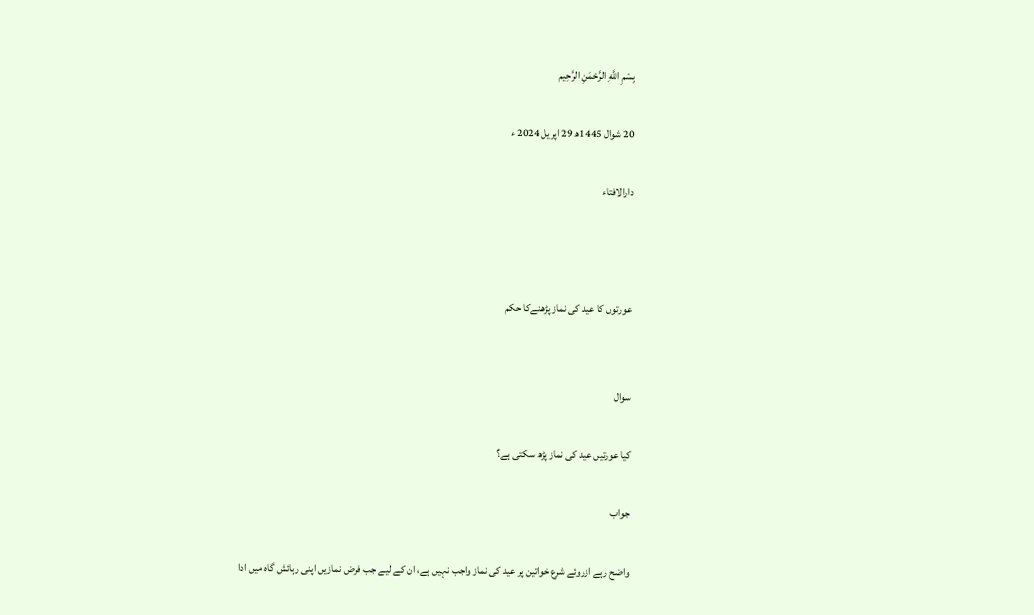بِسْمِ اللَّهِ الرَّحْمَنِ الرَّحِيم

20 شوال 1445ھ 29 اپریل 2024 ء

دارالافتاء



عورتوں کا عید کی نماز پڑھنےکا حکم


سوال

کیا عورتیں عید کی نماز پڑھ سکتی ہے؟

جواب

واضح رہے ازروئے شرع خواتین پر عید کی نماز واجب نہیں ہے، ان کے لیے جب فرض نمازیں اپنی رہائش گاہ میں ادا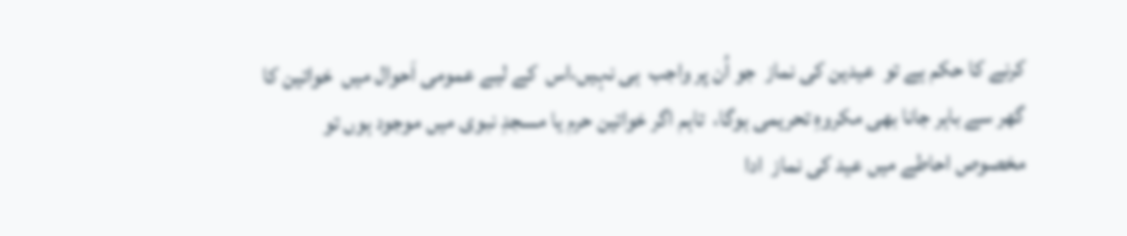کرنے کا حکم ہے تو  عیدین کی نماز  جو اُن پر واجب  ہی نہیں،اس  کے لیے عمومی اَحوال میں  خواتین کا گھر سے باہر جانا بھی مکروہِ تحریمی ہوگا،  تاہم اگر خواتین حرم یا مسجدِ نبوی میں موجود ہوں تو  مخصوص احاطے میں عید کی نماز  ادا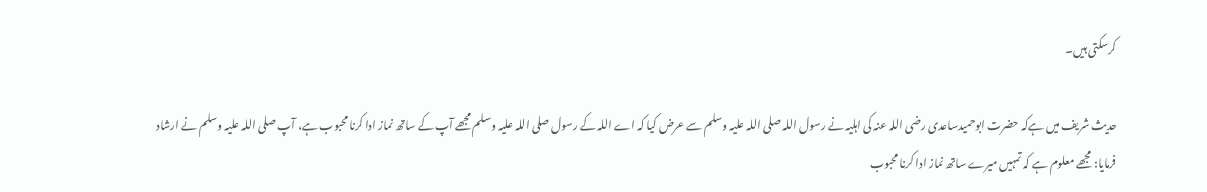کرسکتی ہیں۔

حدیث شریف میں ہےکہ حضرت ابوحمیدساعدی رضی اللہ عنہ کی اہلیہ نے رسول اللہ صلی اللہ علیہ وسلم سے عرض کیا کہ اے اللہ کے رسول صلی اللہ علیہ وسلم مجھے آپ کے ساتھ نماز ادا کرنا محبوب ہے، آپ صلی اللہ علیہ وسلم نے ارشاد فرمایا: مجھے معلوم ہے کہ تمہیں میرے ساتھ نماز ادا کرنا محبوب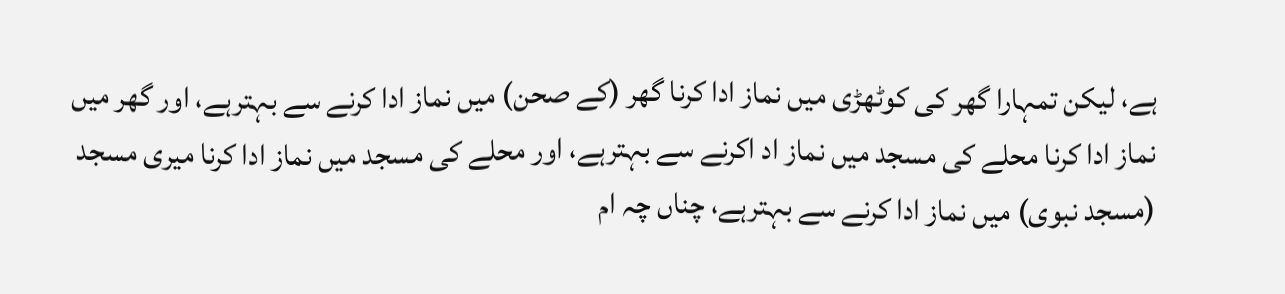ہے، لیکن تمہارا گھر کی کوٹھڑی میں نماز ادا کرنا گھر (کے صحن) میں نماز ادا کرنے سے بہترہے، اور گھر میں نماز ادا کرنا محلے کی مسجد میں نماز اد اکرنے سے بہترہے، اور محلے کی مسجد میں نماز ادا کرنا میری مسجد (مسجد نبوی) میں نماز ادا کرنے سے بہترہے، چناں چہ ام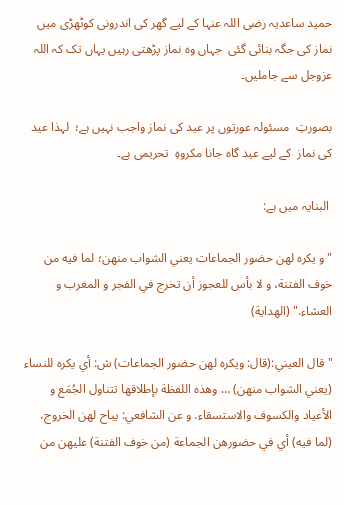حمید ساعدیہ رضی اللہ عنہا کے لیے گھر کی اندرونی کوٹھڑی میں نماز کی جگہ بنائی گئی  جہاں وہ نماز پڑھتی رہیں یہاں تک کہ اللہ عزوجل سے جاملیں۔

بصورتِ  مسئولہ عورتوں پر عید کی نماز واجب نہیں ہے؛  لہذا عید  کی نماز  کے لیے عید گاہ جانا مکروہِ  تحریمی ہے۔

 البنایہ میں ہے:

"و يكره لهن حضور الجماعات يعني الشواب منهن؛ لما فيه من خوف الفتنة، و لا بأس للعجوز أن تخرج في الفجر و المغرب و العشاء." (الهدایة)

"قال العیني:(قال: ويكره لهن حضور الجماعات) ش: أي يكره للنساء (يعني الشواب منهن) … وهذه اللفظة بإطلاقها تتناول الجُمَع و الأعياد والكسوف والاستسقاء. و عن الشافعي: يباح لهن الخروج، (لما فيه) أي في حضورهن الجماعة (من خوف الفتنة) عليهن من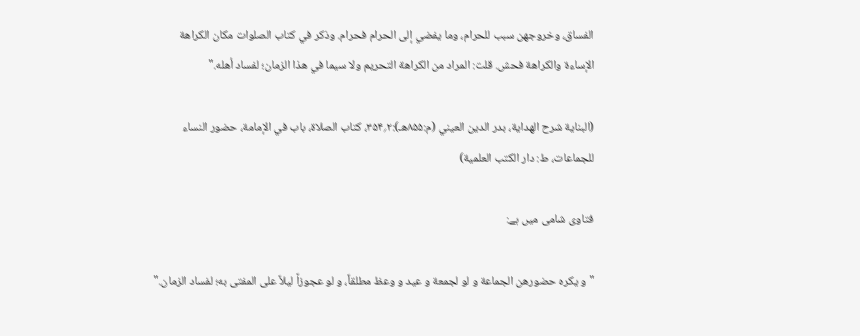الفساق، وخروجهن سبب للحرام، وما يفضي إلى الحرام فحرام. وذكر في كتاب الصلوات مكان الكراهة الإساءة والكراهة فحش. قلت: المراد من الكراهة التحريم ولا سيما في هذا الزمان؛ لفساد أهله."

(البناية شرح الهداية، بدر الدين العيني (م:۸۵۵هـ):۲؍۳۵۴، کتاب الصلاة، باب في الإمامة، حضور النساء للجماعات، ط: دار الكتب العلمية)

فتاوی شامی میں ہے:

"و يكره حضورهن الجماعة و لو لجمعة و عيد و وعظ مطلقاً، و لو عجوزاً ليلاً علی المفتی به؛ لفساد الزمان."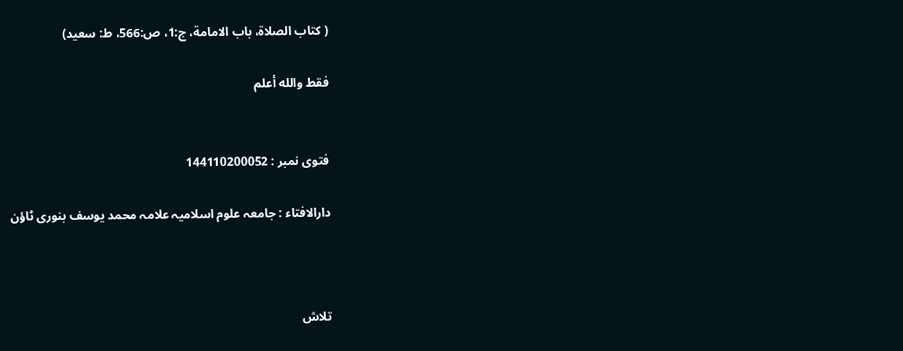( كتاب الصلاة، باب الامامة، ج:1، ص:566، ط: سعيد)

فقط والله أعلم


فتوی نمبر : 144110200052

دارالافتاء : جامعہ علوم اسلامیہ علامہ محمد یوسف بنوری ٹاؤن



تلاش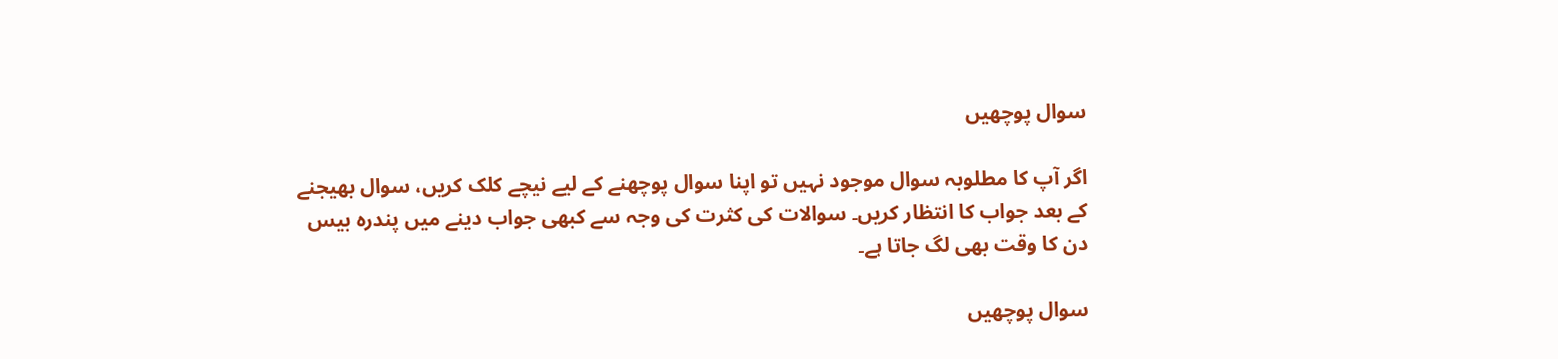سوال پوچھیں

اگر آپ کا مطلوبہ سوال موجود نہیں تو اپنا سوال پوچھنے کے لیے نیچے کلک کریں، سوال بھیجنے کے بعد جواب کا انتظار کریں۔ سوالات کی کثرت کی وجہ سے کبھی جواب دینے میں پندرہ بیس دن کا وقت بھی لگ جاتا ہے۔

سوال پوچھیں